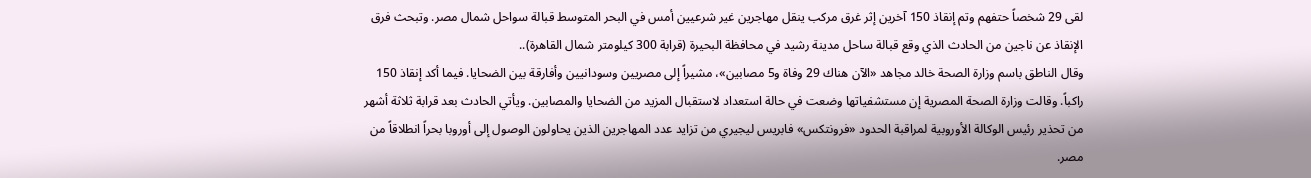لقى 29 شخصاً حتفهم وتم إنقاذ 150 آخرين إثر غرق مركب ينقل مهاجرين غير شرعيين أمس في البحر المتوسط قبالة سواحل شمال مصر. وتبحث فرق الإنقاذ عن ناجين من الحادث الذي وقع قبالة ساحل مدينة رشيد في محافظة البحيرة (قرابة 300 كيلومتر شمال القاهرة)..
وقال الناطق باسم وزارة الصحة خالد مجاهد «الآن هناك 29 وفاة و5 مصابين»، مشيراً إلى مصريين وسودانيين وأفارقة بين الضحايا. فيما أكد إنقاذ 150 راكباً. وقالت وزارة الصحة المصرية إن مستشفياتها وضعت في حالة استعداد لاستقبال المزيد من الضحايا والمصابين. ويأتي الحادث بعد قرابة ثلاثة أشهر من تحذير رئيس الوكالة الأوروبية لمراقبة الحدود «فرونتكس» فابريس ليجيري من تزايد عدد المهاجرين الذين يحاولون الوصول إلى أوروبا بحراً انطلاقاً من مصر.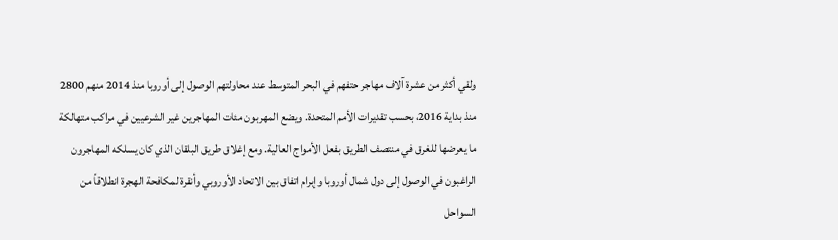ولقي أكثر من عشرة آلاف مهاجر حتفهم في البحر المتوسط عند محاولتهم الوصول إلى أوروبا منذ 2014 منهم 2800 منذ بداية 2016، بحسب تقديرات الأمم المتحدة. ويضع المهربون مئات المهاجرين غير الشرعيين في مراكب متهالكة ما يعرضها للغرق في منتصف الطريق بفعل الأمواج العالية. ومع إغلاق طريق البلقان الذي كان يسلكه المهاجرون الراغبون في الوصول إلى دول شمال أوروبا وإبرام اتفاق بين الاتحاد الأوروبي وأنقرة لمكافحة الهجرة انطلاقاً من السواحل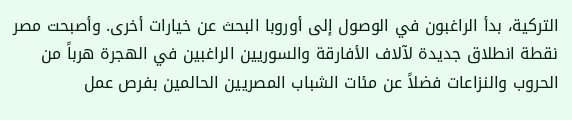التركية، بدأ الراغبون في الوصول إلى أوروبا البحث عن خيارات أخرى. وأصبحت مصر نقطة انطلاق جديدة لآلاف الأفارقة والسوريين الراغبين في الهجرة هرباً من الحروب والنزاعات فضلاً عن مئات الشباب المصريين الحالمين بفرص عمل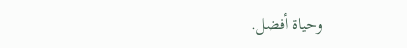وحياة أفضل.